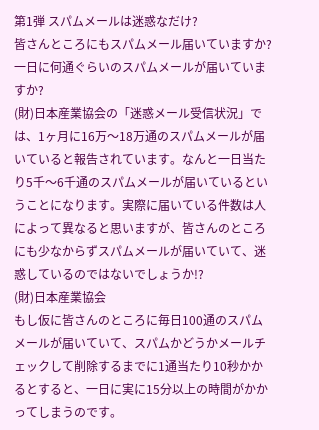第1弾 スパムメールは迷惑なだけ?
皆さんところにもスパムメール届いていますか?
一日に何通ぐらいのスパムメールが届いていますか?
(財)日本産業協会の「迷惑メール受信状況」では、1ヶ月に16万〜18万通のスパムメールが届いていると報告されています。なんと一日当たり5千〜6千通のスパムメールが届いているということになります。実際に届いている件数は人によって異なると思いますが、皆さんのところにも少なからずスパムメールが届いていて、迷惑しているのではないでしょうか!?
(財)日本産業協会
もし仮に皆さんのところに毎日100通のスパムメールが届いていて、スパムかどうかメールチェックして削除するまでに1通当たり10秒かかるとすると、一日に実に15分以上の時間がかかってしまうのです。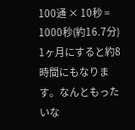100通 × 10秒 = 1000秒(約16.7分)
1ヶ月にすると約8時間にもなります。なんともったいな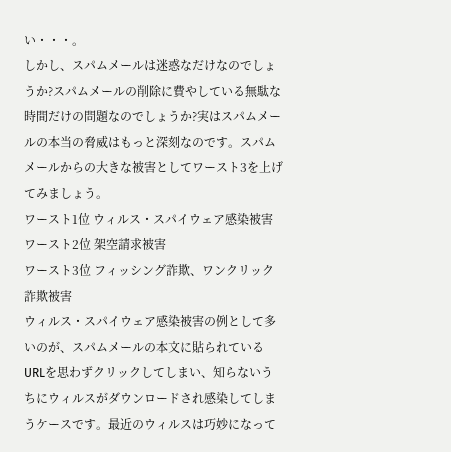い・・・。
しかし、スパムメールは迷惑なだけなのでしょうか?スパムメールの削除に費やしている無駄な時間だけの問題なのでしょうか?実はスパムメールの本当の脅威はもっと深刻なのです。スパムメールからの大きな被害としてワースト3を上げてみましょう。
ワースト1位 ウィルス・スパイウェア感染被害
ワースト2位 架空請求被害
ワースト3位 フィッシング詐欺、ワンクリック詐欺被害
ウィルス・スパイウェア感染被害の例として多いのが、スパムメールの本文に貼られているURLを思わずクリックしてしまい、知らないうちにウィルスがダウンロードされ感染してしまうケースです。最近のウィルスは巧妙になって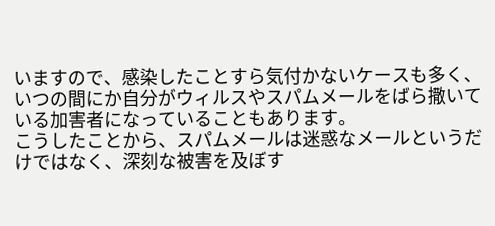いますので、感染したことすら気付かないケースも多く、いつの間にか自分がウィルスやスパムメールをばら撒いている加害者になっていることもあります。
こうしたことから、スパムメールは迷惑なメールというだけではなく、深刻な被害を及ぼす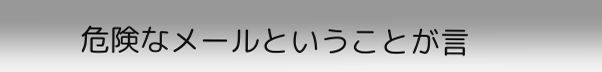危険なメールということが言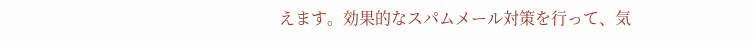えます。効果的なスパムメール対策を行って、気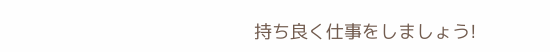持ち良く仕事をしましょう!